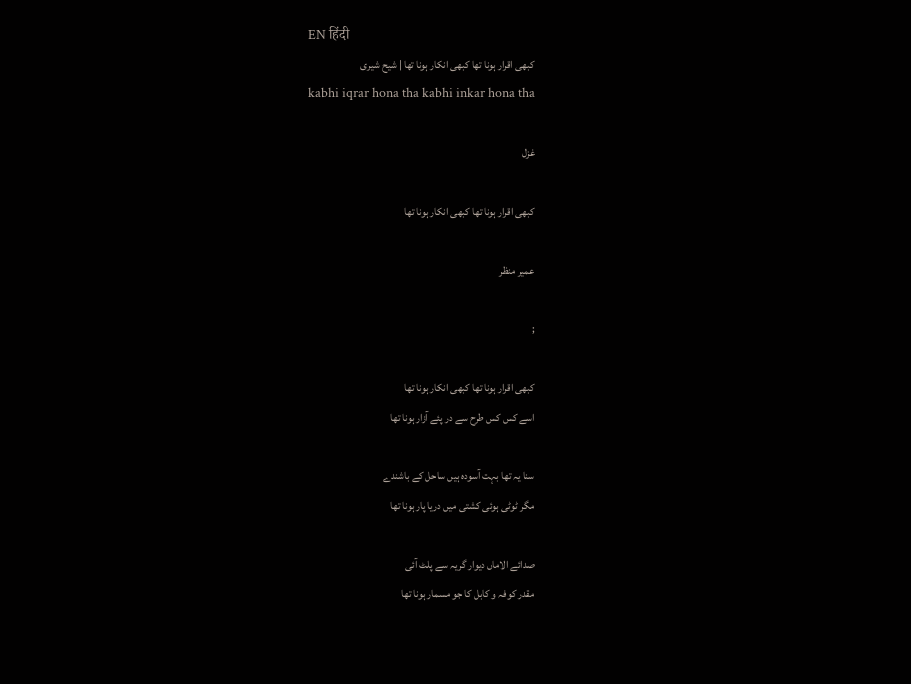EN हिंदी
کبھی اقرار ہونا تھا کبھی انکار ہونا تھا | شیح شیری
kabhi iqrar hona tha kabhi inkar hona tha

غزل

کبھی اقرار ہونا تھا کبھی انکار ہونا تھا

عمیر منظر

;

کبھی اقرار ہونا تھا کبھی انکار ہونا تھا
اسے کس کس طرح سے در پئے آزار ہونا تھا

سنا یہ تھا بہت آسودہ ہیں ساحل کے باشندے
مگر ٹوٹی ہوئی کشتی میں دریا پار ہونا تھا

صدائے الاماں دیوار گریہ سے پلٹ آئی
مقدر کوفہ و کابل کا جو مسمار ہونا تھا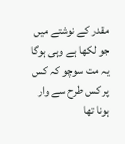مقدر کے نوشتے میں جو لکھا ہے وہی ہوگا
یہ مت سوچو کہ کس پر کس طرح سے وار ہونا تھا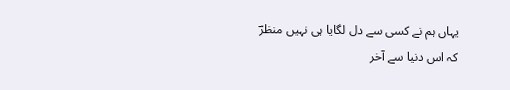یہاں ہم نے کسی سے دل لگایا ہی نہیں منظرؔ
کہ اس دنیا سے آخر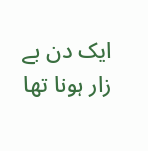ایک دن بے زار ہونا تھا